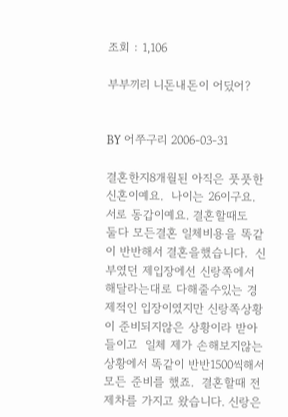조회 : 1,106

부부끼리 니돈내돈이 어딨어?


BY 어쭈구리 2006-03-31

결혼한지8개월된 아직은 풋풋한 신혼이예요.  나이는 26이구요. 서로 동갑이예요. 결혼할때도  둘다 모든결혼 일체비용을 똑같이 반반해서 결혼을했습니다.  신부였던 제입장에선 신랑쪽에서 해달라는대로 다해줄수있는 경제적인 입장이였지만 신랑쪽상황이 준비되지않은 상황이라 받아들이고  일체 제가 손해보지않는 상황에서 똑같이 반반1500씩해서 모든 준비를 했죠.  결혼할때 전제차를 가지고 왔습니다. 신랑은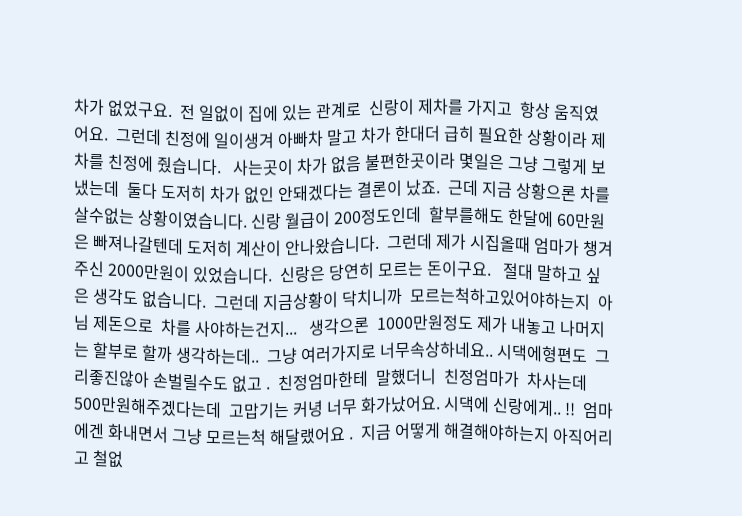차가 없었구요.  전 일없이 집에 있는 관계로  신랑이 제차를 가지고  항상 움직였어요.  그런데 친정에 일이생겨 아빠차 말고 차가 한대더 급히 필요한 상황이라 제차를 친정에 줬습니다.   사는곳이 차가 없음 불편한곳이라 몇일은 그냥 그렇게 보냈는데  둘다 도저히 차가 없인 안돼겠다는 결론이 났죠.  근데 지금 상황으론 차를 살수없는 상황이였습니다. 신랑 월급이 200정도인데  할부를해도 한달에 60만원은 빠져나갈텐데 도저히 계산이 안나왔습니다.  그런데 제가 시집올때 엄마가 챙겨주신 2000만원이 있었습니다.  신랑은 당연히 모르는 돈이구요.   절대 말하고 싶은 생각도 없습니다.  그런데 지금상황이 닥치니까  모르는척하고있어야하는지  아님 제돈으로  차를 사야하는건지...   생각으론  1000만원정도 제가 내놓고 나머지는 할부로 할까 생각하는데..  그냥 여러가지로 너무속상하네요.. 시댁에형편도  그리좋진않아 손벌릴수도 없고 .  친정엄마한테  말했더니  친정엄마가  차사는데 500만원해주겠다는데  고맙기는 커녕 너무 화가났어요. 시댁에 신랑에게.. !!  엄마에겐 화내면서 그냥 모르는척 해달랬어요 .  지금 어떻게 해결해야하는지 아직어리고 철없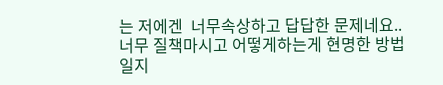는 저에겐  너무속상하고 답답한 문제네요..  너무 질책마시고 어떻게하는게 현명한 방법일지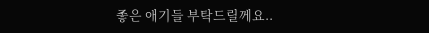좋은 애기들 부탁드릴께요..